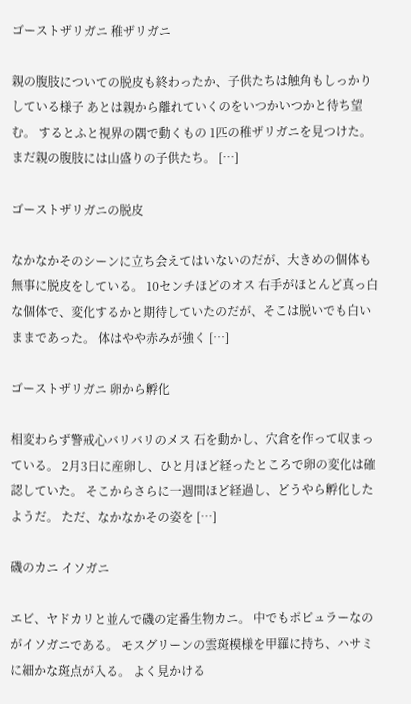ゴーストザリガニ 稚ザリガニ

親の腹肢についての脱皮も終わったか、子供たちは触角もしっかりしている様子 あとは親から離れていくのをいつかいつかと待ち望む。 するとふと視界の隅で動くもの 1匹の稚ザリガニを見つけた。 まだ親の腹肢には山盛りの子供たち。 […]

ゴーストザリガニの脱皮

なかなかそのシーンに立ち会えてはいないのだが、大きめの個体も無事に脱皮をしている。 10センチほどのオス 右手がほとんど真っ白な個体で、変化するかと期待していたのだが、そこは脱いでも白いままであった。 体はやや赤みが強く […]

ゴーストザリガニ 卵から孵化

相変わらず警戒心バリバリのメス 石を動かし、穴倉を作って収まっている。 2月3日に産卵し、ひと月ほど経ったところで卵の変化は確認していた。 そこからさらに一週間ほど経過し、どうやら孵化したようだ。 ただ、なかなかその姿を […]

磯のカニ イソガニ

エビ、ヤドカリと並んで磯の定番生物カニ。 中でもポピュラーなのがイソガニである。 モスグリーンの雲斑模様を甲羅に持ち、ハサミに細かな斑点が入る。 よく見かける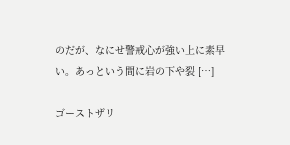のだが、なにせ警戒心が強い上に素早い。あっという間に岩の下や裂 […]

ゴーストザリ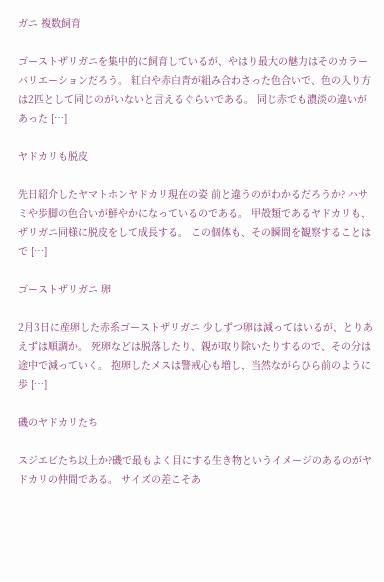ガニ 複数飼育

ゴーストザリガニを集中的に飼育しているが、やはり最大の魅力はそのカラーバリエーションだろう。 紅白や赤白青が組み合わさった色合いで、色の入り方は2匹として同じのがいないと言えるぐらいである。 同じ赤でも濃淡の違いがあった […]

ヤドカリも脱皮

先日紹介したヤマトホンヤドカリ現在の姿 前と違うのがわかるだろうか? ハサミや歩脚の色合いが鮮やかになっているのである。 甲殻類であるヤドカリも、ザリガニ同様に脱皮をして成長する。 この個体も、その瞬間を観察することはで […]

ゴーストザリガニ 卵

2月3日に産卵した赤系ゴーストザリガニ 少しずつ卵は減ってはいるが、とりあえずは順調か。 死卵などは脱落したり、親が取り除いたりするので、その分は途中で減っていく。 抱卵したメスは警戒心も増し、当然ながらひら前のように歩 […]

磯のヤドカリたち

スジエビたち以上か?磯で最もよく目にする生き物というイメージのあるのがヤドカリの仲間である。 サイズの差こそあ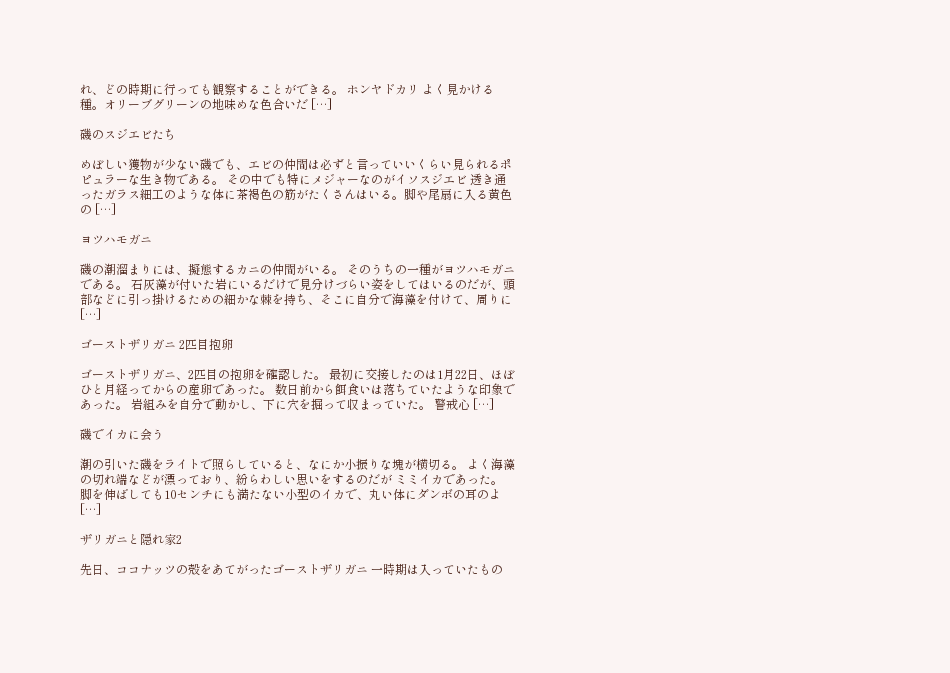れ、どの時期に行っても観察することができる。 ホンヤドカリ よく見かける種。オリーブグリーンの地味めな色合いだ […]

磯のスジエビたち

めぼしい獲物が少ない磯でも、エビの仲間は必ずと言っていいくらい見られるポピュラーな生き物である。 その中でも特にメジャーなのがイソスジエビ 透き通ったガラス細工のような体に茶褐色の筋がたくさんはいる。脚や尾扇に入る黄色の […]

ヨツハモガニ

磯の潮溜まりには、擬態するカニの仲間がいる。 そのうちの一種がヨツハモガニである。 石灰藻が付いた岩にいるだけで見分けづらい姿をしてはいるのだが、頭部などに引っ掛けるための細かな棘を持ち、そこに自分で海藻を付けて、周りに […]

ゴーストザリガニ 2匹目抱卵

ゴーストザリガニ、2匹目の抱卵を確認した。 最初に交接したのは1月22日、ほぼひと月経ってからの産卵であった。 数日前から餌食いは落ちていたような印象であった。 岩組みを自分で動かし、下に穴を掘って収まっていた。 警戒心 […]

磯でイカに会う

潮の引いた磯をライトで照らしていると、なにか小振りな塊が横切る。 よく海藻の切れ端などが漂っており、紛らわしい思いをするのだが ミミイカであった。 脚を伸ばしても10センチにも満たない小型のイカで、丸い体にダンボの耳のよ […]

ザリガニと隠れ家2

先日、ココナッツの殻をあてがったゴーストザリガニ 一時期は入っていたもの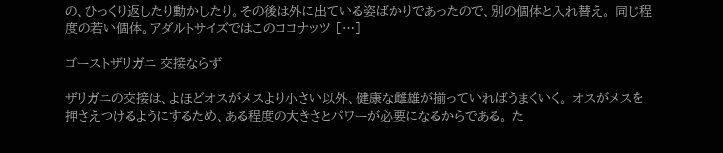の、ひっくり返したり動かしたり。その後は外に出ている姿ばかりであったので、別の個体と入れ替え。 同じ程度の若い個体。アダルトサイズではこのココナッツ […]

ゴーストザリガニ 交接ならず

ザリガニの交接は、よほどオスがメスより小さい以外、健康な雌雄が揃っていればうまくいく。 オスがメスを押さえつけるようにするため、ある程度の大きさとパワーが必要になるからである。 た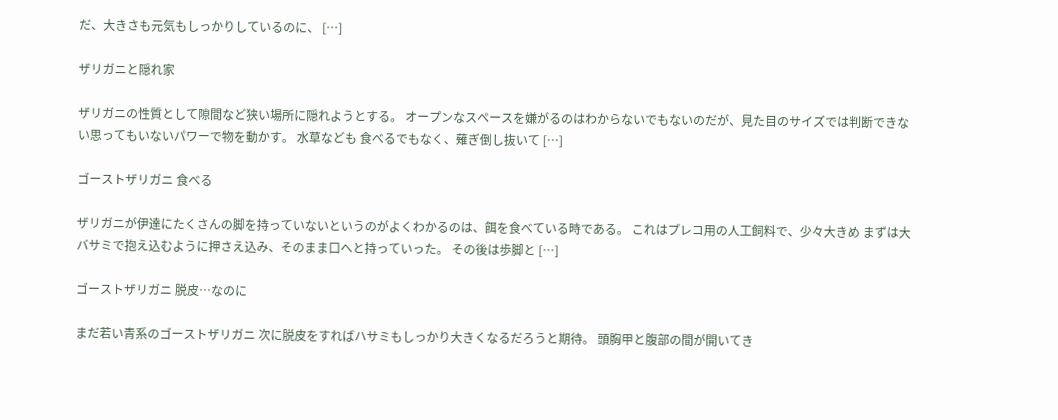だ、大きさも元気もしっかりしているのに、 […]

ザリガニと隠れ家

ザリガニの性質として隙間など狭い場所に隠れようとする。 オープンなスペースを嫌がるのはわからないでもないのだが、見た目のサイズでは判断できない思ってもいないパワーで物を動かす。 水草なども 食べるでもなく、薙ぎ倒し抜いて […]

ゴーストザリガニ 食べる

ザリガニが伊達にたくさんの脚を持っていないというのがよくわかるのは、餌を食べている時である。 これはプレコ用の人工飼料で、少々大きめ まずは大バサミで抱え込むように押さえ込み、そのまま口へと持っていった。 その後は歩脚と […]

ゴーストザリガニ 脱皮…なのに

まだ若い青系のゴーストザリガニ 次に脱皮をすればハサミもしっかり大きくなるだろうと期待。 頭胸甲と腹部の間が開いてき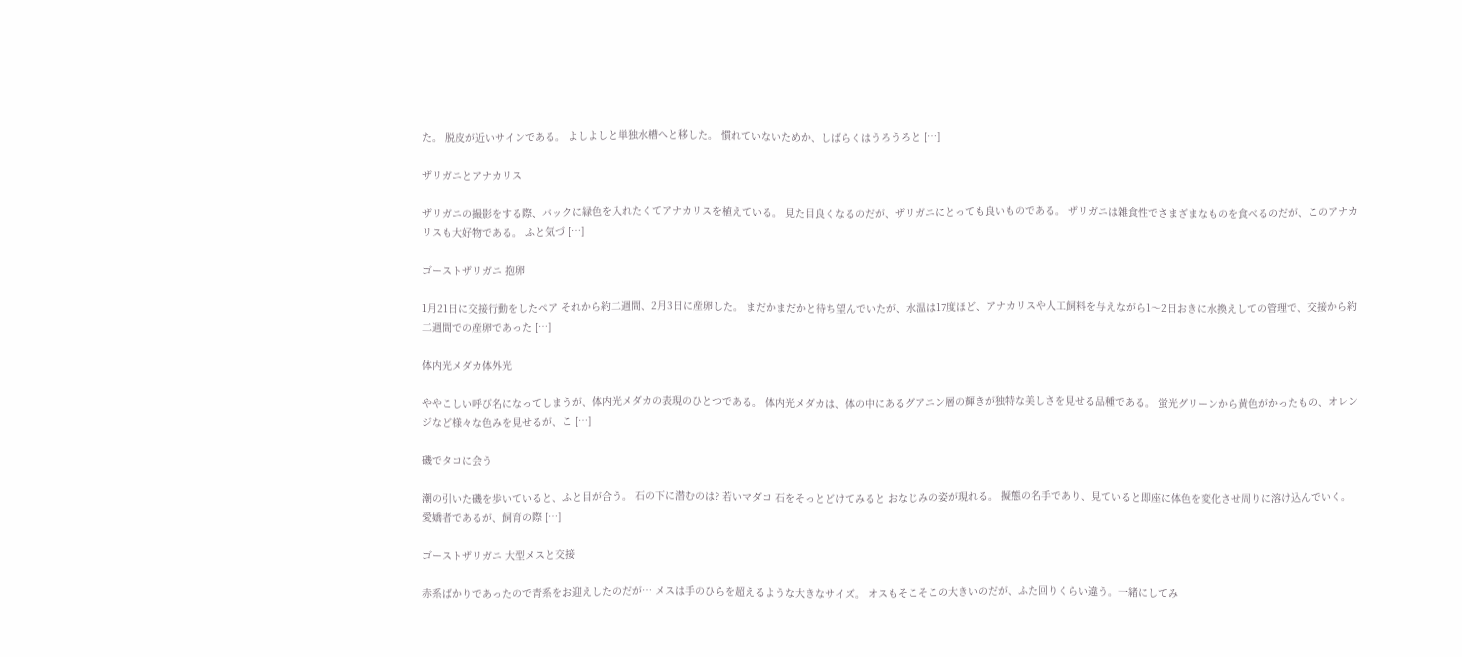た。 脱皮が近いサインである。 よしよしと単独水槽へと移した。 慣れていないためか、しばらくはうろうろと […]

ザリガニとアナカリス

ザリガニの撮影をする際、バックに緑色を入れたくてアナカリスを植えている。 見た目良くなるのだが、ザリガニにとっても良いものである。 ザリガニは雑食性でさまざまなものを食べるのだが、このアナカリスも大好物である。 ふと気づ […]

ゴーストザリガニ 抱卵

1月21日に交接行動をしたペア それから約二週間、2月3日に産卵した。 まだかまだかと待ち望んでいたが、水温は17度ほど、アナカリスや人工飼料を与えながら1〜2日おきに水換えしての管理で、交接から約二週間での産卵であった […]

体内光メダカ体外光

ややこしい呼び名になってしまうが、体内光メダカの表現のひとつである。 体内光メダカは、体の中にあるグアニン層の輝きが独特な美しさを見せる品種である。 蛍光グリーンから黄色がかったもの、オレンジなど様々な色みを見せるが、こ […]

磯でタコに会う

潮の引いた磯を歩いていると、ふと目が合う。 石の下に潜むのは? 若いマダコ 石をそっとどけてみると おなじみの姿が現れる。 擬態の名手であり、見ていると即座に体色を変化させ周りに溶け込んでいく。 愛嬌者であるが、飼育の際 […]

ゴーストザリガニ 大型メスと交接

赤系ばかりであったので青系をお迎えしたのだが… メスは手のひらを超えるような大きなサイズ。 オスもそこそこの大きいのだが、ふた回りくらい違う。一緒にしてみ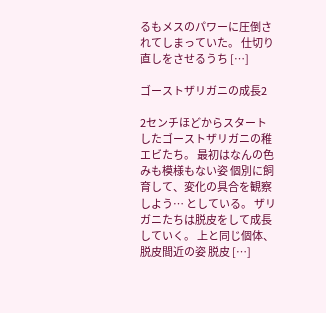るもメスのパワーに圧倒されてしまっていた。 仕切り直しをさせるうち […]

ゴーストザリガニの成長2

2センチほどからスタートしたゴーストザリガニの稚エビたち。 最初はなんの色みも模様もない姿 個別に飼育して、変化の具合を観察しよう… としている。 ザリガニたちは脱皮をして成長していく。 上と同じ個体、脱皮間近の姿 脱皮 […]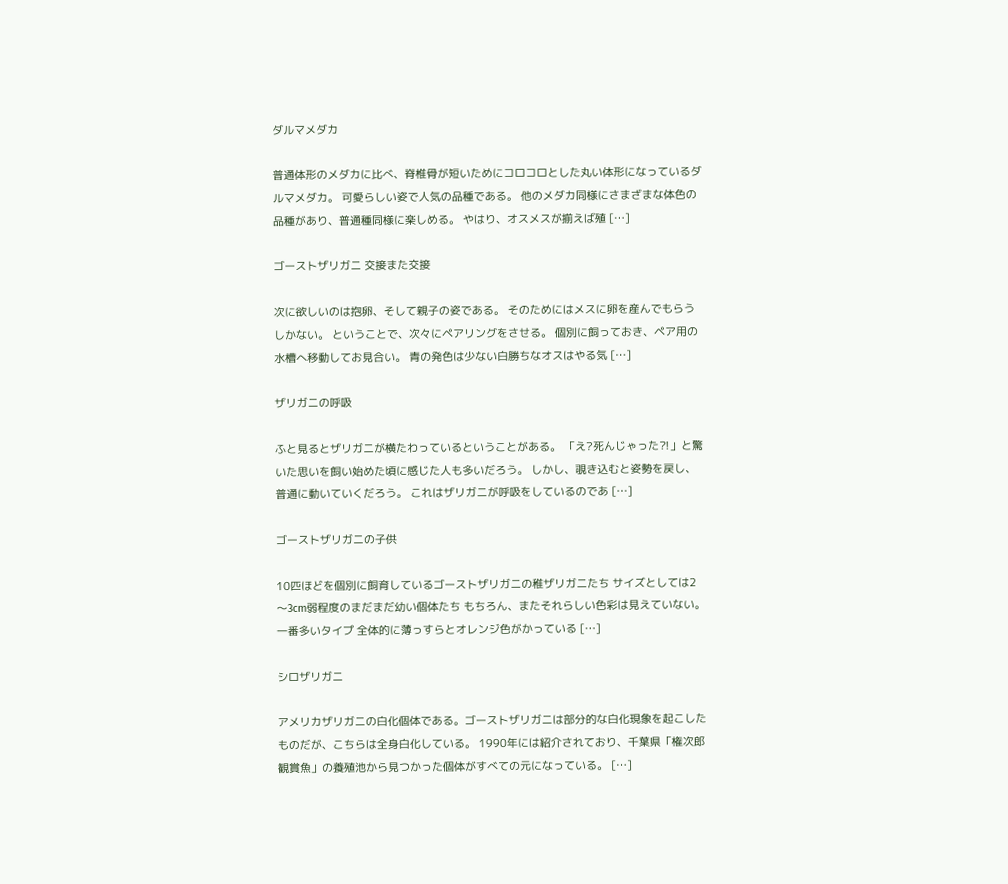ダルマメダカ

普通体形のメダカに比べ、脊椎骨が短いためにコロコロとした丸い体形になっているダルマメダカ。 可愛らしい姿で人気の品種である。 他のメダカ同様にさまざまな体色の品種があり、普通種同様に楽しめる。 やはり、オスメスが揃えば殖 […]

ゴーストザリガニ 交接また交接

次に欲しいのは抱卵、そして親子の姿である。 そのためにはメスに卵を産んでもらうしかない。 ということで、次々にペアリングをさせる。 個別に飼っておき、ペア用の水槽へ移動してお見合い。 青の発色は少ない白勝ちなオスはやる気 […]

ザリガニの呼吸

ふと見るとザリガニが横たわっているということがある。 「え?死んじゃった⁈」と驚いた思いを飼い始めた頃に感じた人も多いだろう。 しかし、覗き込むと姿勢を戻し、普通に動いていくだろう。 これはザリガニが呼吸をしているのであ […]

ゴーストザリガニの子供

10匹ほどを個別に飼育しているゴーストザリガニの稚ザリガニたち サイズとしては2〜3cm弱程度のまだまだ幼い個体たち もちろん、またそれらしい色彩は見えていない。 一番多いタイプ 全体的に薄っすらとオレンジ色がかっている […]

シロザリガニ

アメリカザリガニの白化個体である。ゴーストザリガニは部分的な白化現象を起こしたものだが、こちらは全身白化している。 1990年には紹介されており、千葉県「権次郎観賞魚」の養殖池から見つかった個体がすべての元になっている。 […]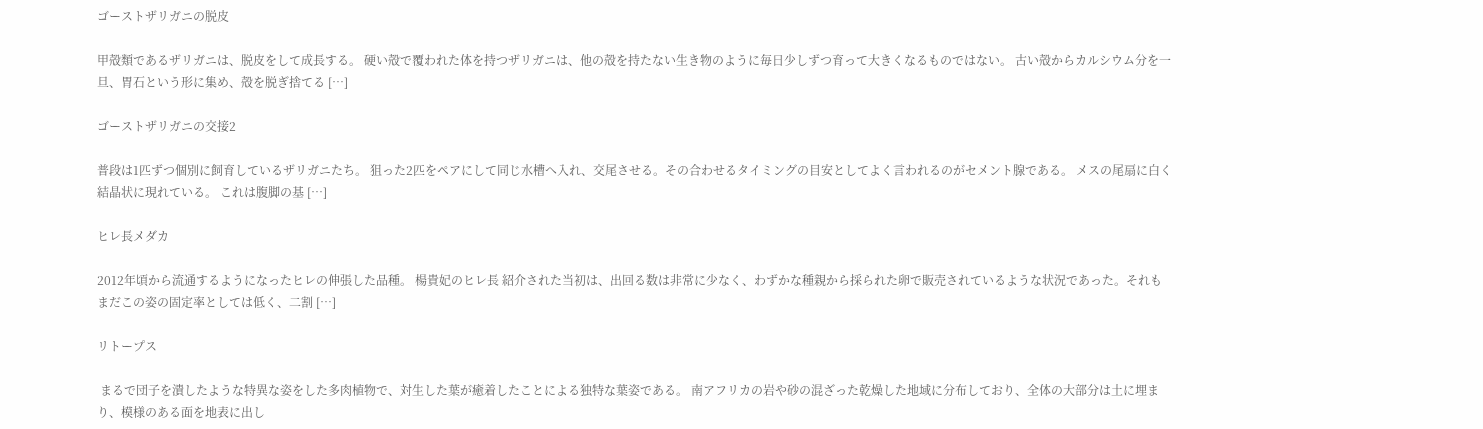ゴーストザリガニの脱皮

甲殻類であるザリガニは、脱皮をして成長する。 硬い殻で覆われた体を持つザリガニは、他の殻を持たない生き物のように毎日少しずつ育って大きくなるものではない。 古い殻からカルシウム分を一旦、胃石という形に集め、殻を脱ぎ捨てる […]

ゴーストザリガニの交接2

普段は1匹ずつ個別に飼育しているザリガニたち。 狙った2匹をペアにして同じ水槽へ入れ、交尾させる。その合わせるタイミングの目安としてよく言われるのがセメント腺である。 メスの尾扇に白く結晶状に現れている。 これは腹脚の基 […]

ヒレ長メダカ

2012年頃から流通するようになったヒレの伸張した品種。 楊貴妃のヒレ長 紹介された当初は、出回る数は非常に少なく、わずかな種親から採られた卵で販売されているような状況であった。それもまだこの姿の固定率としては低く、二割 […]

リトープス

 まるで団子を潰したような特異な姿をした多肉植物で、対生した葉が癒着したことによる独特な葉姿である。 南アフリカの岩や砂の混ざった乾燥した地域に分布しており、全体の大部分は土に埋まり、模様のある面を地表に出し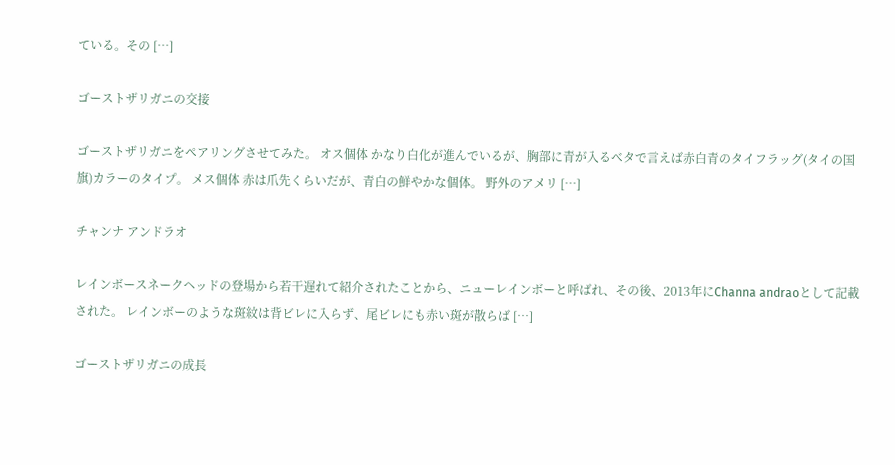ている。その […]

ゴーストザリガニの交接

ゴーストザリガニをペアリングさせてみた。 オス個体 かなり白化が進んでいるが、胸部に青が入るベタで言えば赤白青のタイフラッグ(タイの国旗)カラーのタイプ。 メス個体 赤は爪先くらいだが、青白の鮮やかな個体。 野外のアメリ […]

チャンナ アンドラオ

レインボースネークヘッドの登場から若干遅れて紹介されたことから、ニューレインボーと呼ばれ、その後、2013年にChanna andraoとして記載された。 レインボーのような斑紋は背ビレに入らず、尾ビレにも赤い斑が散らば […]

ゴーストザリガニの成長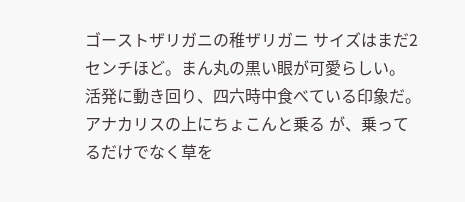ゴーストザリガニの稚ザリガニ サイズはまだ2センチほど。まん丸の黒い眼が可愛らしい。 活発に動き回り、四六時中食べている印象だ。 アナカリスの上にちょこんと乗る が、乗ってるだけでなく草を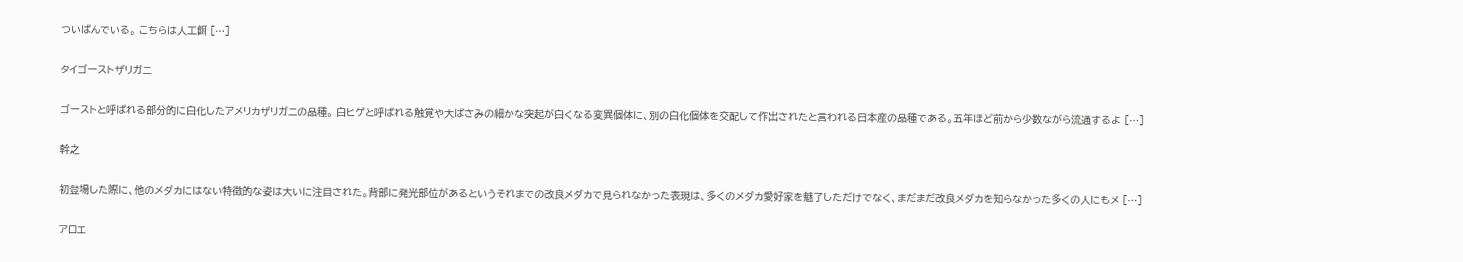ついばんでいる。 こちらは人工餌 […]

タイゴーストザリガニ

ゴーストと呼ばれる部分的に白化したアメリカザリガニの品種。 白ヒゲと呼ばれる触覚や大ばさみの細かな突起が白くなる変異個体に、別の白化個体を交配して作出されたと言われる日本産の品種である。五年ほど前から少数ながら流通するよ […]

幹之

初登場した際に、他のメダカにはない特徴的な姿は大いに注目された。背部に発光部位があるというそれまでの改良メダカで見られなかった表現は、多くのメダカ愛好家を魅了しただけでなく、まだまだ改良メダカを知らなかった多くの人にもメ […]

アロエ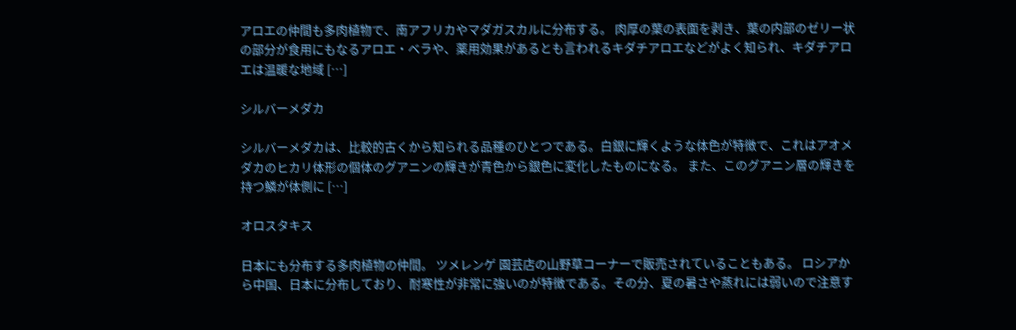アロエの仲間も多肉植物で、南アフリカやマダガスカルに分布する。 肉厚の葉の表面を剥き、葉の内部のゼリー状の部分が食用にもなるアロエ・ベラや、薬用効果があるとも言われるキダチアロエなどがよく知られ、キダチアロエは温暖な地域 […]

シルバーメダカ

シルバーメダカは、比較的古くから知られる品種のひとつである。白銀に輝くような体色が特徴で、これはアオメダカのヒカリ体形の個体のグアニンの輝きが青色から銀色に変化したものになる。 また、このグアニン層の輝きを持つ鱗が体側に […]

オロスタキス

日本にも分布する多肉植物の仲間。 ツメレンゲ 園芸店の山野草コーナーで販売されていることもある。 ロシアから中国、日本に分布しており、耐寒性が非常に強いのが特徴である。その分、夏の暑さや蒸れには弱いので注意す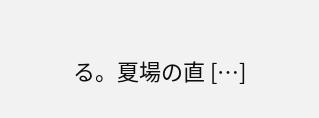る。夏場の直 […]